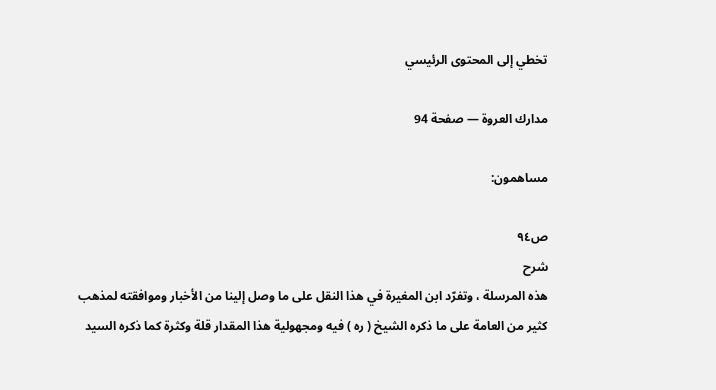تخطي إلى المحتوى الرئيسي

مدارك العروة — صفحة 94

مساهمون:

ص٩٤
شرح
هذه المرسلة ، وتفرّد ابن المغيرة في هذا النقل على ما وصل إلينا من الأخبار وموافقته لمذهب كثير من العامة على ما ذكره الشيخ ( ره ) فيه ومجهولية هذا المقدار قلة وكثرة كما ذكره السيد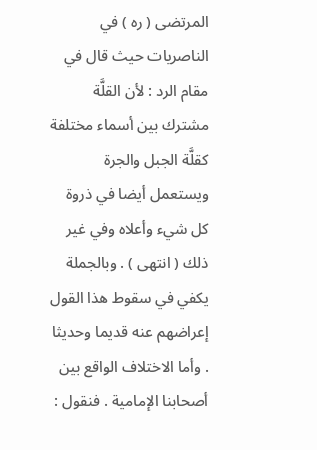المرتضى ( ره ) في الناصريات حيث قال في مقام الرد : لأن القلَّة مشترك بين أسماء مختلفة كقلَّة الجبل والجرة ويستعمل أيضا في ذروة كل شيء وأعلاه وفي غير ذلك ( انتهى ) . وبالجملة يكفي في سقوط هذا القول إعراضهم عنه قديما وحديثا . وأما الاختلاف الواقع بين أصحابنا الإمامية . فنقول :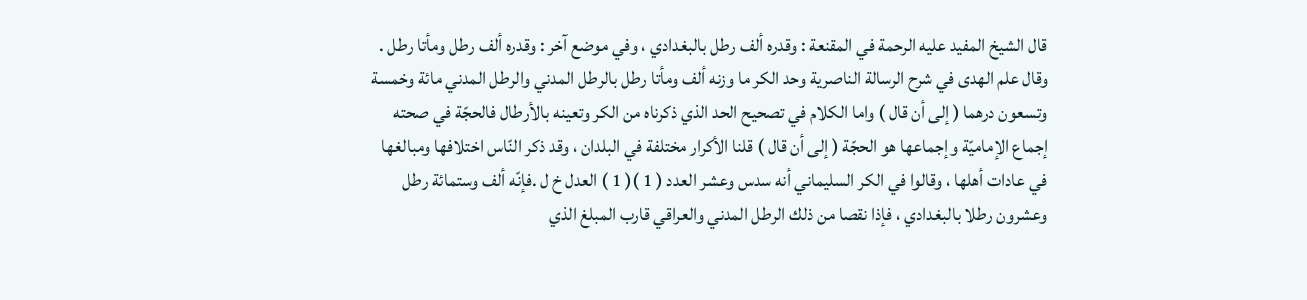قال الشيخ المفيد عليه الرحمة في المقنعة : وقدره ألف رطل بالبغدادي ، وفي موضع آخر : وقدره ألف رطل ومأتا رطل . وقال علم الهدى في شرح الرسالة الناصرية وحد الكر ما وزنه ألف ومأتا رطل بالرطل المدني والرطل المدني مائة وخمسة وتسعون درهما ( إلى أن قال ) واما الكلام في تصحيح الحد الذي ذكرناه من الكر وتعينه بالأرطال فالحجّة في صحته إجماع الإماميّة وإجماعها هو الحجّة ( إلى أن قال ) قلنا الأكرار مختلفة في البلدان ، وقد ذكر النّاس اختلافها ومبالغها في عادات أهلها ، وقالوا في الكر السليماني أنه سدس وعشر العدد ( 1 )( 1 ) العدل خ ل .فإنّه ألف وستمائة رطل وعشرون رطلا بالبغدادي ، فإذا نقصا من ذلك الرطل المدني والعراقي قارب المبلغ الذي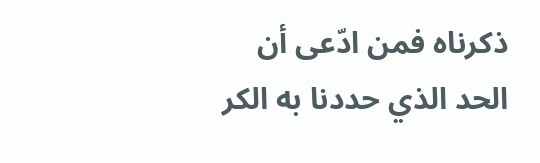ذكرناه فمن ادّعى أن الحد الذي حددنا به الكر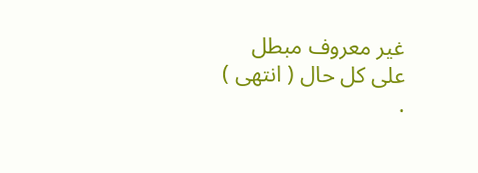غير معروف مبطل على كل حال ( انتهى ) .